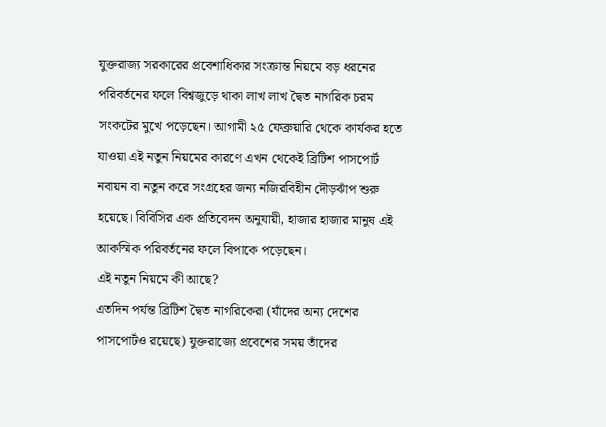যুক্তরাজ্য সরকারের প্রবেশাধিকার সংক্রান্ত নিয়মে বড় ধরনের পরিবর্তনের ফলে বিশ্বজুড়ে থাকা লাখ লাখ দ্বৈত নাগরিক চরম সংকটের মুখে পড়েছেন। আগামী ২৫ ফেব্রুয়ারি থেকে কার্যকর হতে যাওয়া এই নতুন নিয়মের কারণে এখন থেকেই ব্রিটিশ পাসপোর্ট নবায়ন বা নতুন করে সংগ্রহের জন্য নজিরবিহীন দৌড়ঝাঁপ শুরু হয়েছে। বিবিসির এক প্রতিবেদন অনুযায়ী, হাজার হাজার মানুষ এই আকস্মিক পরিবর্তনের ফলে বিপাকে পড়েছেন।
এই নতুন নিয়মে কী আছে?
এতদিন পর্যন্ত ব্রিটিশ দ্বৈত নাগরিকেরা (যাঁদের অন্য দেশের পাসপোর্টও রয়েছে) যুক্তরাজ্যে প্রবেশের সময় তাঁদের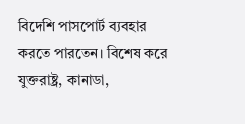বিদেশি পাসপোর্ট ব্যবহার করতে পারতেন। বিশেষ করে যুক্তরাষ্ট্র, কানাডা,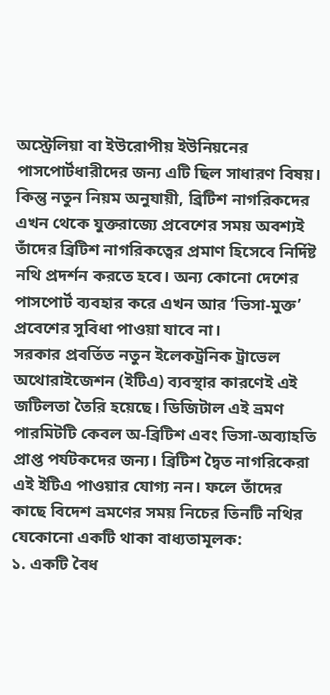অস্ট্রেলিয়া বা ইউরোপীয় ইউনিয়নের পাসপোর্টধারীদের জন্য এটি ছিল সাধারণ বিষয়। কিন্তু নতুন নিয়ম অনুযায়ী, ব্রিটিশ নাগরিকদের এখন থেকে যুক্তরাজ্যে প্রবেশের সময় অবশ্যই তাঁদের ব্রিটিশ নাগরিকত্বের প্রমাণ হিসেবে নির্দিষ্ট নথি প্রদর্শন করতে হবে। অন্য কোনো দেশের পাসপোর্ট ব্যবহার করে এখন আর ‘ভিসা-মুক্ত’ প্রবেশের সুবিধা পাওয়া যাবে না।
সরকার প্রবর্তিত নতুন ইলেকট্রনিক ট্রাভেল অথোরাইজেশন (ইটিএ) ব্যবস্থার কারণেই এই জটিলতা তৈরি হয়েছে। ডিজিটাল এই ভ্রমণ পারমিটটি কেবল অ-ব্রিটিশ এবং ভিসা-অব্যাহতি প্রাপ্ত পর্যটকদের জন্য। ব্রিটিশ দ্বৈত নাগরিকেরা এই ইটিএ পাওয়ার যোগ্য নন। ফলে তাঁদের কাছে বিদেশ ভ্রমণের সময় নিচের তিনটি নথির যেকোনো একটি থাকা বাধ্যতামূলক:
১. একটি বৈধ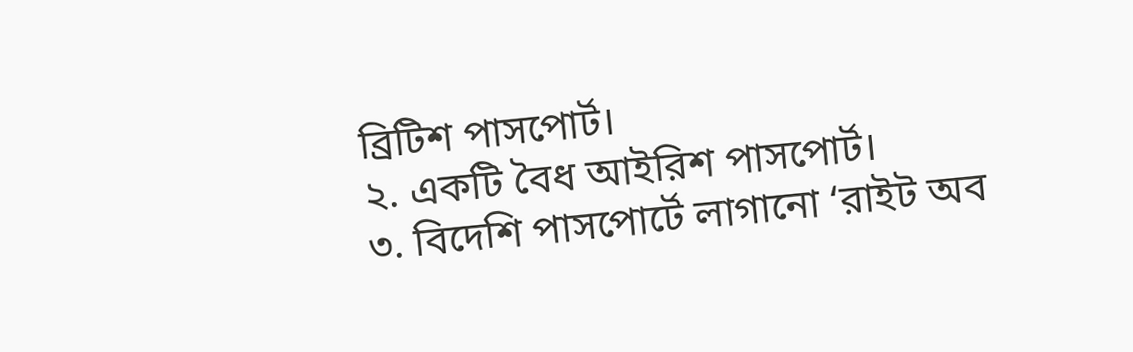ব্রিটিশ পাসপোর্ট।
২. একটি বৈধ আইরিশ পাসপোর্ট।
৩. বিদেশি পাসপোর্টে লাগানো ‘রাইট অব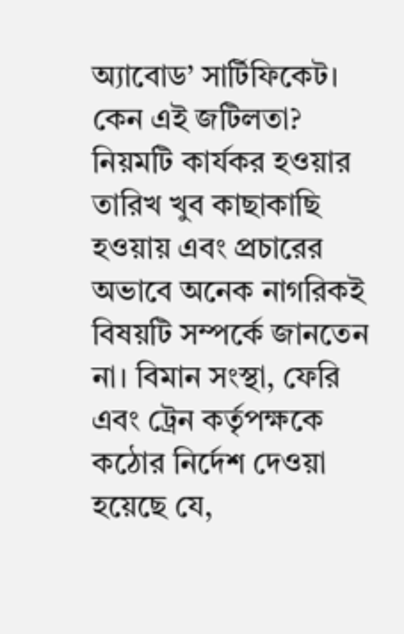অ্যাবোড’ সার্টিফিকেট।
কেন এই জটিলতা?
নিয়মটি কার্যকর হওয়ার তারিখ খুব কাছাকাছি হওয়ায় এবং প্রচারের অভাবে অনেক নাগরিকই বিষয়টি সম্পর্কে জানতেন না। বিমান সংস্থা, ফেরি এবং ট্রেন কর্তৃপক্ষকে কঠোর নির্দেশ দেওয়া হয়েছে যে,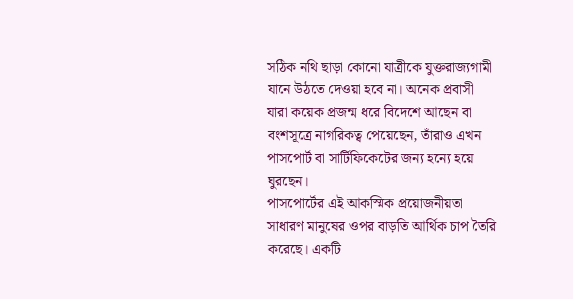সঠিক নথি ছাড়া কোনো যাত্রীকে যুক্তরাজ্যগামী যানে উঠতে দেওয়া হবে না। অনেক প্রবাসী যারা কয়েক প্রজন্ম ধরে বিদেশে আছেন বা বংশসূত্রে নাগরিকত্ব পেয়েছেন, তাঁরাও এখন পাসপোর্ট বা সার্টিফিকেটের জন্য হন্যে হয়ে ঘুরছেন।
পাসপোর্টের এই আকস্মিক প্রয়োজনীয়তা সাধারণ মানুষের ওপর বাড়তি আর্থিক চাপ তৈরি করেছে। একটি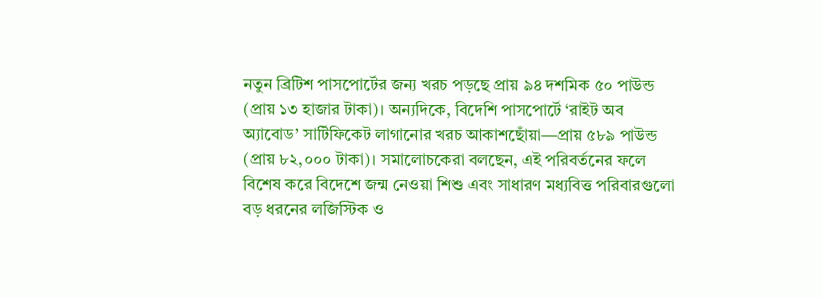নতুন ব্রিটিশ পাসপোর্টের জন্য খরচ পড়ছে প্রায় ৯৪ দশমিক ৫০ পাউন্ড (প্রায় ১৩ হাজার টাকা)। অন্যদিকে, বিদেশি পাসপোর্টে ‘রাইট অব অ্যাবোড’ সার্টিফিকেট লাগানোর খরচ আকাশছোঁয়া—প্রায় ৫৮৯ পাউন্ড (প্রায় ৮২,০০০ টাকা)। সমালোচকেরা বলছেন, এই পরিবর্তনের ফলে বিশেষ করে বিদেশে জন্ম নেওয়া শিশু এবং সাধারণ মধ্যবিত্ত পরিবারগুলো বড় ধরনের লজিস্টিক ও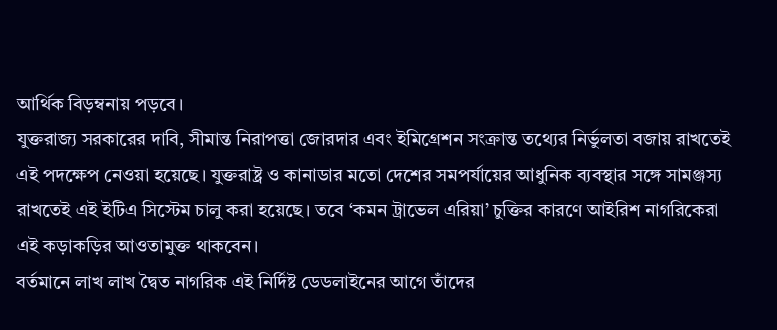আর্থিক বিড়ম্বনায় পড়বে।
যুক্তরাজ্য সরকারের দাবি, সীমান্ত নিরাপত্তা জোরদার এবং ইমিগ্রেশন সংক্রান্ত তথ্যের নির্ভুলতা বজায় রাখতেই এই পদক্ষেপ নেওয়া হয়েছে। যুক্তরাষ্ট্র ও কানাডার মতো দেশের সমপর্যায়ের আধুনিক ব্যবস্থার সঙ্গে সামঞ্জস্য রাখতেই এই ইটিএ সিস্টেম চালু করা হয়েছে। তবে ‘কমন ট্রাভেল এরিয়া’ চুক্তির কারণে আইরিশ নাগরিকেরা এই কড়াকড়ির আওতামুক্ত থাকবেন।
বর্তমানে লাখ লাখ দ্বৈত নাগরিক এই নির্দিষ্ট ডেডলাইনের আগে তাঁদের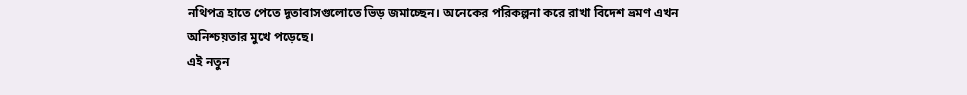নথিপত্র হাতে পেতে দূতাবাসগুলোতে ভিড় জমাচ্ছেন। অনেকের পরিকল্পনা করে রাখা বিদেশ ভ্রমণ এখন অনিশ্চয়তার মুখে পড়েছে।
এই নতুন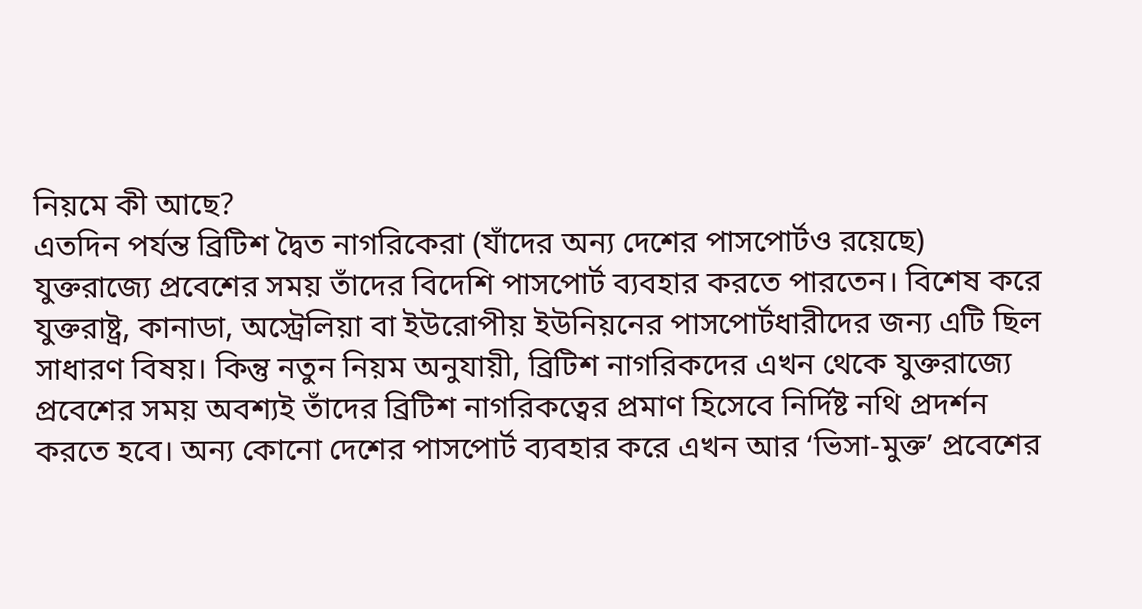নিয়মে কী আছে?
এতদিন পর্যন্ত ব্রিটিশ দ্বৈত নাগরিকেরা (যাঁদের অন্য দেশের পাসপোর্টও রয়েছে) যুক্তরাজ্যে প্রবেশের সময় তাঁদের বিদেশি পাসপোর্ট ব্যবহার করতে পারতেন। বিশেষ করে যুক্তরাষ্ট্র, কানাডা, অস্ট্রেলিয়া বা ইউরোপীয় ইউনিয়নের পাসপোর্টধারীদের জন্য এটি ছিল সাধারণ বিষয়। কিন্তু নতুন নিয়ম অনুযায়ী, ব্রিটিশ নাগরিকদের এখন থেকে যুক্তরাজ্যে প্রবেশের সময় অবশ্যই তাঁদের ব্রিটিশ নাগরিকত্বের প্রমাণ হিসেবে নির্দিষ্ট নথি প্রদর্শন করতে হবে। অন্য কোনো দেশের পাসপোর্ট ব্যবহার করে এখন আর ‘ভিসা-মুক্ত’ প্রবেশের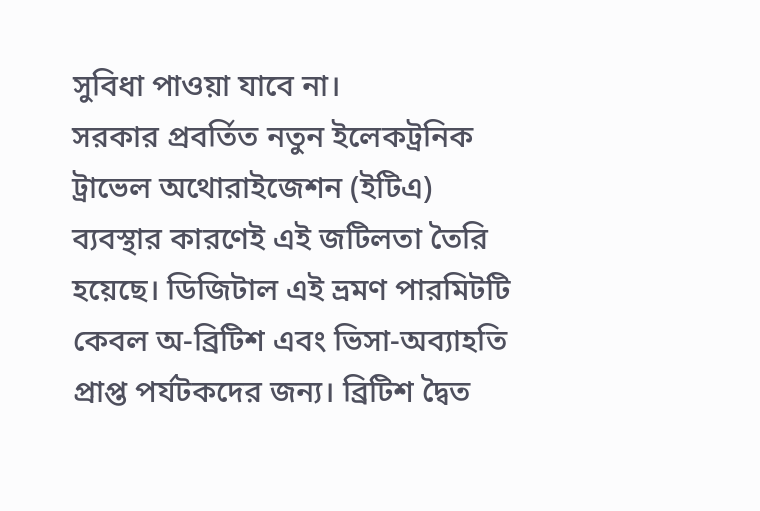সুবিধা পাওয়া যাবে না।
সরকার প্রবর্তিত নতুন ইলেকট্রনিক ট্রাভেল অথোরাইজেশন (ইটিএ) ব্যবস্থার কারণেই এই জটিলতা তৈরি হয়েছে। ডিজিটাল এই ভ্রমণ পারমিটটি কেবল অ-ব্রিটিশ এবং ভিসা-অব্যাহতি প্রাপ্ত পর্যটকদের জন্য। ব্রিটিশ দ্বৈত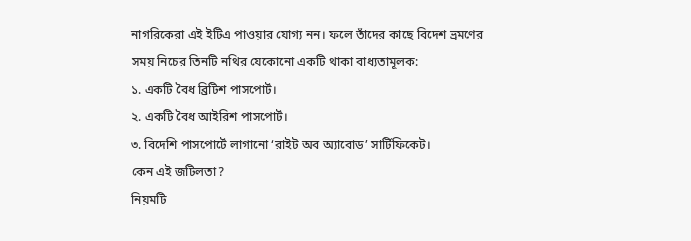নাগরিকেরা এই ইটিএ পাওয়ার যোগ্য নন। ফলে তাঁদের কাছে বিদেশ ভ্রমণের সময় নিচের তিনটি নথির যেকোনো একটি থাকা বাধ্যতামূলক:
১. একটি বৈধ ব্রিটিশ পাসপোর্ট।
২. একটি বৈধ আইরিশ পাসপোর্ট।
৩. বিদেশি পাসপোর্টে লাগানো ‘রাইট অব অ্যাবোড’ সার্টিফিকেট।
কেন এই জটিলতা?
নিয়মটি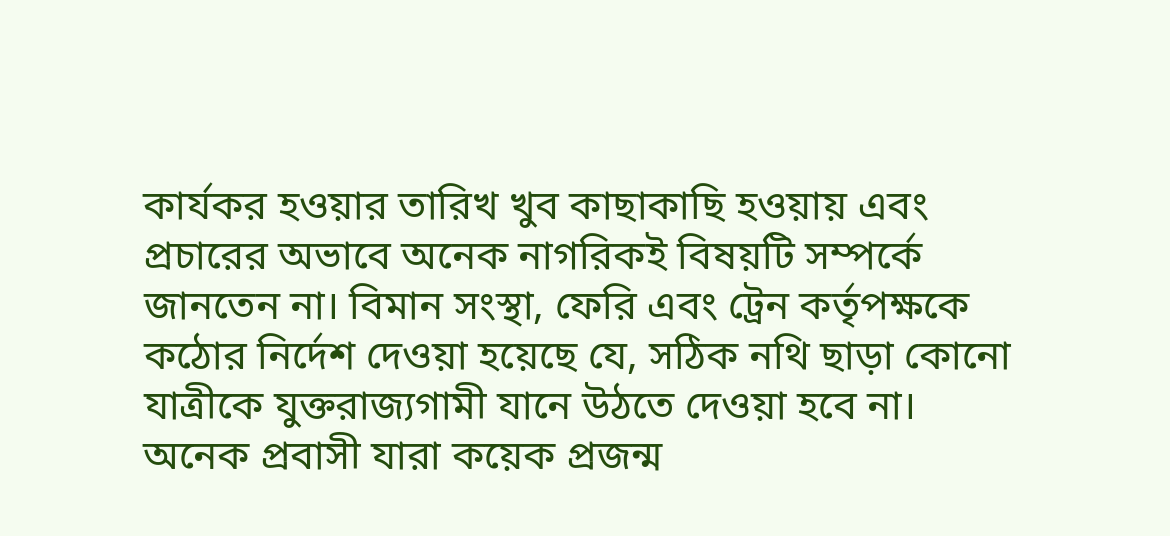কার্যকর হওয়ার তারিখ খুব কাছাকাছি হওয়ায় এবং প্রচারের অভাবে অনেক নাগরিকই বিষয়টি সম্পর্কে জানতেন না। বিমান সংস্থা, ফেরি এবং ট্রেন কর্তৃপক্ষকে কঠোর নির্দেশ দেওয়া হয়েছে যে, সঠিক নথি ছাড়া কোনো যাত্রীকে যুক্তরাজ্যগামী যানে উঠতে দেওয়া হবে না। অনেক প্রবাসী যারা কয়েক প্রজন্ম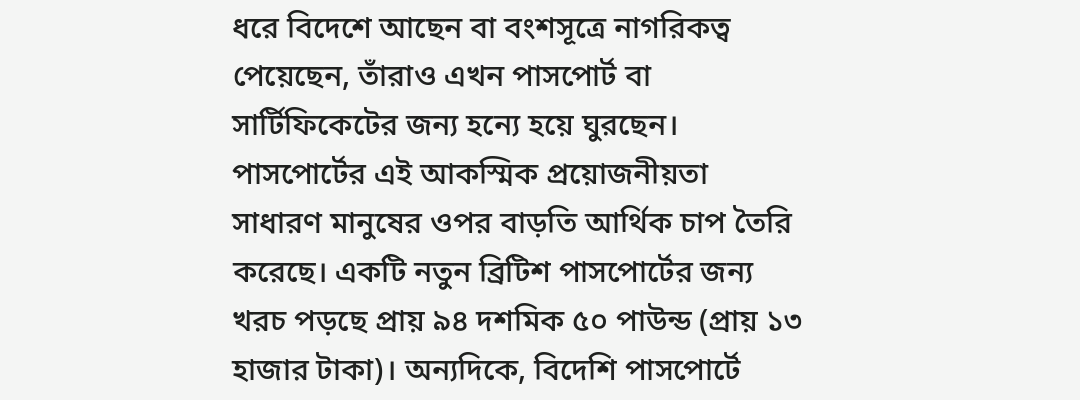ধরে বিদেশে আছেন বা বংশসূত্রে নাগরিকত্ব পেয়েছেন, তাঁরাও এখন পাসপোর্ট বা সার্টিফিকেটের জন্য হন্যে হয়ে ঘুরছেন।
পাসপোর্টের এই আকস্মিক প্রয়োজনীয়তা সাধারণ মানুষের ওপর বাড়তি আর্থিক চাপ তৈরি করেছে। একটি নতুন ব্রিটিশ পাসপোর্টের জন্য খরচ পড়ছে প্রায় ৯৪ দশমিক ৫০ পাউন্ড (প্রায় ১৩ হাজার টাকা)। অন্যদিকে, বিদেশি পাসপোর্টে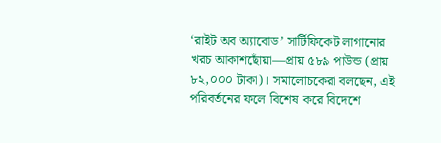‘রাইট অব অ্যাবোড’ সার্টিফিকেট লাগানোর খরচ আকাশছোঁয়া—প্রায় ৫৮৯ পাউন্ড (প্রায় ৮২,০০০ টাকা)। সমালোচকেরা বলছেন, এই পরিবর্তনের ফলে বিশেষ করে বিদেশে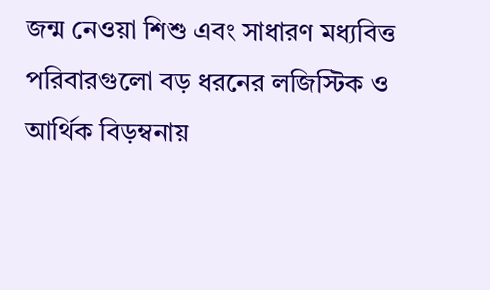জন্ম নেওয়া শিশু এবং সাধারণ মধ্যবিত্ত পরিবারগুলো বড় ধরনের লজিস্টিক ও আর্থিক বিড়ম্বনায়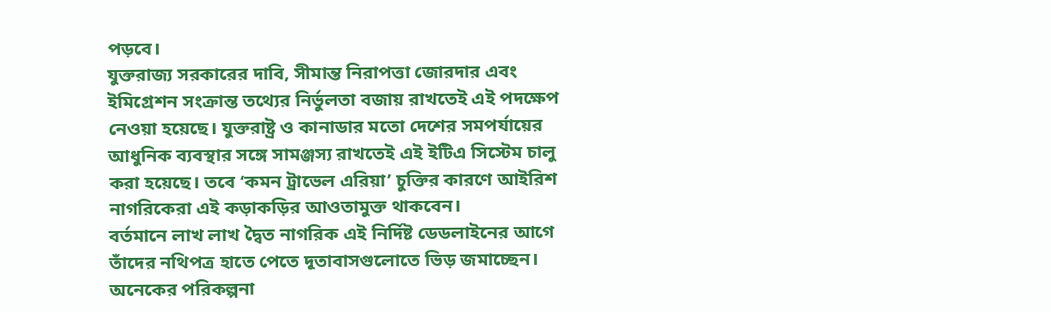পড়বে।
যুক্তরাজ্য সরকারের দাবি, সীমান্ত নিরাপত্তা জোরদার এবং ইমিগ্রেশন সংক্রান্ত তথ্যের নির্ভুলতা বজায় রাখতেই এই পদক্ষেপ নেওয়া হয়েছে। যুক্তরাষ্ট্র ও কানাডার মতো দেশের সমপর্যায়ের আধুনিক ব্যবস্থার সঙ্গে সামঞ্জস্য রাখতেই এই ইটিএ সিস্টেম চালু করা হয়েছে। তবে ‘কমন ট্রাভেল এরিয়া’ চুক্তির কারণে আইরিশ নাগরিকেরা এই কড়াকড়ির আওতামুক্ত থাকবেন।
বর্তমানে লাখ লাখ দ্বৈত নাগরিক এই নির্দিষ্ট ডেডলাইনের আগে তাঁদের নথিপত্র হাতে পেতে দূতাবাসগুলোতে ভিড় জমাচ্ছেন। অনেকের পরিকল্পনা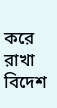করে রাখা বিদেশ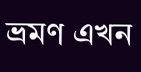ভ্রমণ এখন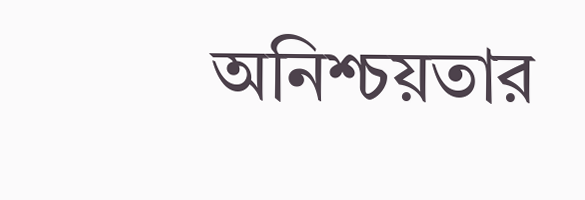অনিশ্চয়তার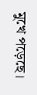মুখে পড়েছে।